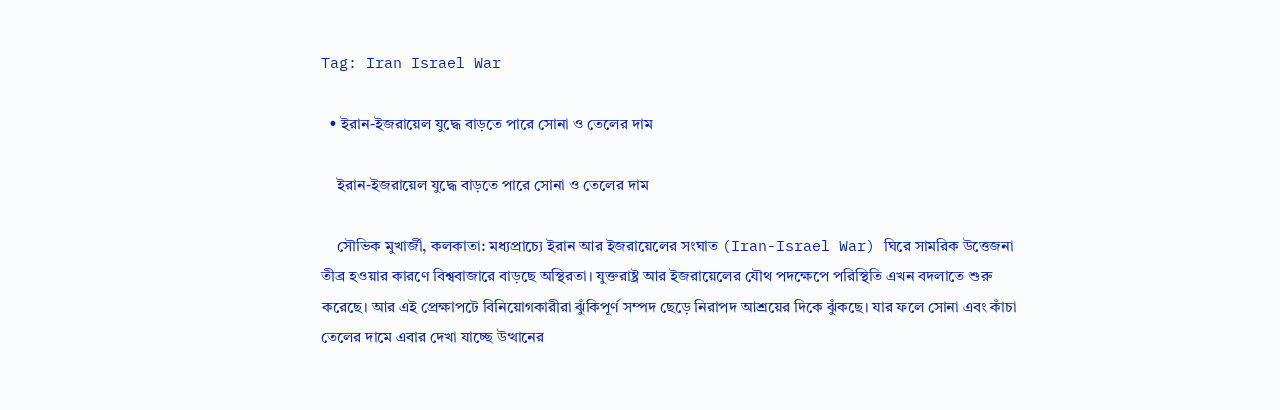Tag: Iran Israel War

  • ইরান-ইজরায়েল যুদ্ধে বাড়তে পারে সোনা ও তেলের দাম

    ইরান-ইজরায়েল যুদ্ধে বাড়তে পারে সোনা ও তেলের দাম

    সৌভিক মুখার্জী, কলকাতা: মধ্যপ্রাচ্যে ইরান আর ইজরায়েলের সংঘাত (Iran-Israel War) ঘিরে সামরিক উত্তেজনা তীব্র হওয়ার কারণে বিশ্ববাজারে বাড়ছে অস্থিরতা। যুক্তরাষ্ট্র আর ইজরায়েলের যৌথ পদক্ষেপে পরিস্থিতি এখন বদলাতে শুরু করেছে। আর এই প্রেক্ষাপটে বিনিয়োগকারীরা ঝুঁকিপূর্ণ সম্পদ ছেড়ে নিরাপদ আশ্রয়ের দিকে ঝুঁকছে। যার ফলে সোনা এবং কাঁচা তেলের দামে এবার দেখা যাচ্ছে উত্থানের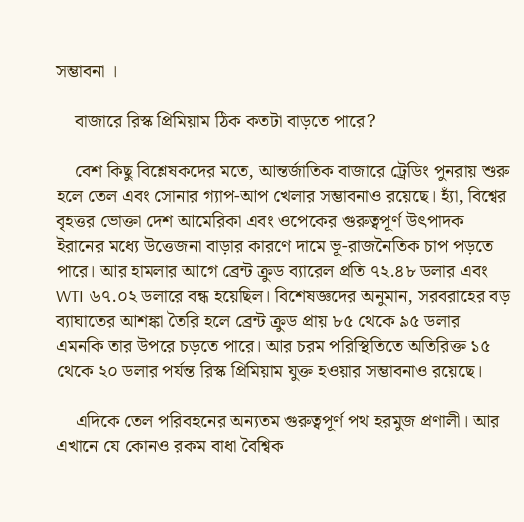সম্ভাবনা ।

    বাজারে রিস্ক প্রিমিয়াম ঠিক কতটা বাড়তে পারে?

    বেশ কিছু বিশ্লেষকদের মতে, আন্তর্জাতিক বাজারে ট্রেডিং পুনরায় শুরু হলে তেল এবং সোনার গ্যাপ-আপ খেলার সম্ভাবনাও রয়েছে। হ্যাঁ, বিশ্বের বৃহত্তর ভোক্তা দেশ আমেরিকা এবং ওপেকের গুরুত্বপূর্ণ উৎপাদক ইরানের মধ্যে উত্তেজনা বাড়ার কারণে দামে ভূ-রাজনৈতিক চাপ পড়তে পারে। আর হামলার আগে ব্রেন্ট ক্রুড ব্যারেল প্রতি ৭২.৪৮ ডলার এবং WTI ৬৭.০২ ডলারে বন্ধ হয়েছিল। বিশেষজ্ঞদের অনুমান, সরবরাহের বড় ব্যাঘাতের আশঙ্কা তৈরি হলে ব্রেন্ট ক্রুড প্রায় ৮৫ থেকে ৯৫ ডলার এমনকি তার উপরে চড়তে পারে। আর চরম পরিস্থিতিতে অতিরিক্ত ১৫ থেকে ২০ ডলার পর্যন্ত রিস্ক প্রিমিয়াম যুক্ত হওয়ার সম্ভাবনাও রয়েছে।

    এদিকে তেল পরিবহনের অন্যতম গুরুত্বপূর্ণ পথ হরমুজ প্রণালী। আর এখানে যে কোনও রকম বাধা বৈশ্বিক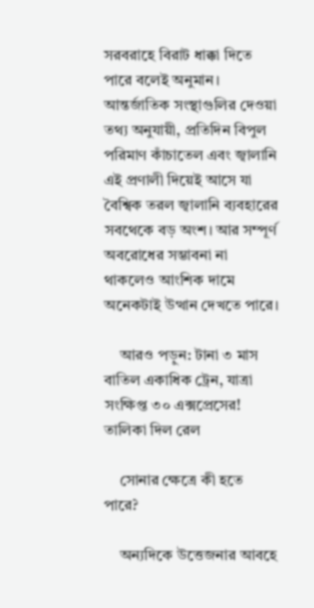সরবরাহে বিরাট ধাক্কা দিতে পারে বলেই অনুমান। আন্তর্জাতিক সংস্থাগুলির দেওয়া তথ্য অনুযায়ী, প্রতিদিন বিপুল পরিমাণ কাঁচাতেল এবং জ্বালানি এই প্রণালী দিয়েই আসে যা বৈশ্বিক তরল জ্বালানি ব্যবহারের সবথেকে বড় অংশ। আর সম্পূর্ণ অবরোধের সম্ভাবনা না থাকলেও আংশিক দামে অনেকটাই উত্থান দেখতে পারে।

    আরও পড়ুন: টানা ৩ মাস বাতিল একাধিক ট্রেন, যাত্রা সংক্ষিপ্ত ৩০ এক্সপ্রেসের! তালিকা দিল রেল

    সোনার ক্ষেত্রে কী হতে পারে?

    অন্যদিকে উত্তেজনার আবহে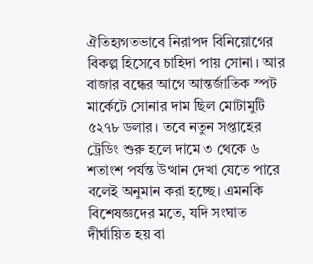ঐতিহ্যগতভাবে নিরাপদ বিনিয়োগের বিকল্প হিসেবে চাহিদা পায় সোনা। আর বাজার বন্ধের আগে আন্তর্জাতিক স্পট মার্কেটে সোনার দাম ছিল মোটামুটি ৫২৭৮ ডলার। তবে নতুন সপ্তাহের ট্রেডিং শুরু হলে দামে ৩ থেকে ৬ শতাংশ পর্যন্ত উত্থান দেখা যেতে পারে বলেই অনুমান করা হচ্ছে। এমনকি বিশেষজ্ঞদের মতে, যদি সংঘাত দীর্ঘায়িত হয় বা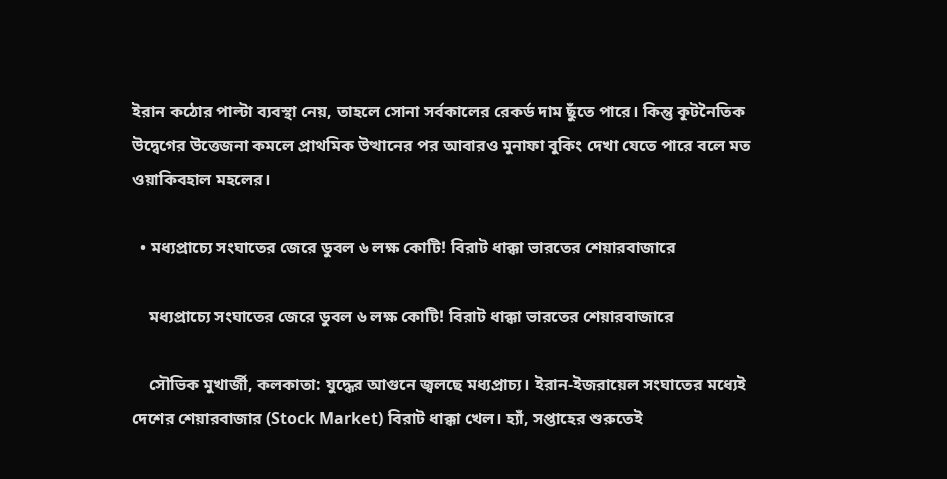ইরান কঠোর পাল্টা ব্যবস্থা নেয়, তাহলে সোনা সর্বকালের রেকর্ড দাম ছুঁতে পারে। কিন্তু কূটনৈতিক উদ্বেগের উত্তেজনা কমলে প্রাথমিক উত্থানের পর আবারও মুনাফা বুকিং দেখা যেতে পারে বলে মত ওয়াকিবহাল মহলের।

  • মধ্যপ্রাচ্যে সংঘাতের জেরে ডুবল ৬ লক্ষ কোটি! বিরাট ধাক্কা ভারতের শেয়ারবাজারে

    মধ্যপ্রাচ্যে সংঘাতের জেরে ডুবল ৬ লক্ষ কোটি! বিরাট ধাক্কা ভারতের শেয়ারবাজারে

    সৌভিক মুখার্জী, কলকাতা: যুদ্ধের আগুনে জ্বলছে মধ্যপ্রাচ্য। ইরান-ইজরায়েল সংঘাতের মধ্যেই দেশের শেয়ারবাজার (Stock Market) বিরাট ধাক্কা খেল। হ্যাঁ, সপ্তাহের শুরুতেই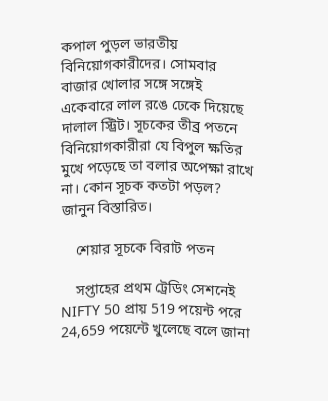কপাল পুড়ল ভারতীয় বিনিয়োগকারীদের। সোমবার বাজার খোলার সঙ্গে সঙ্গেই একেবারে লাল রঙে ঢেকে দিয়েছে দালাল স্ট্রিট। সূচকের তীব্র পতনে বিনিয়োগকারীরা যে বিপুল ক্ষতির মুখে পড়েছে তা বলার অপেক্ষা রাখে না। কোন সূচক কতটা পড়ল? জানুন বিস্তারিত।

    শেয়ার সূচকে বিরাট পতন

    সপ্তাহের প্রথম ট্রেডিং সেশনেই NIFTY 50 প্রায় 519 পয়েন্ট পরে 24,659 পয়েন্টে খুলেছে বলে জানা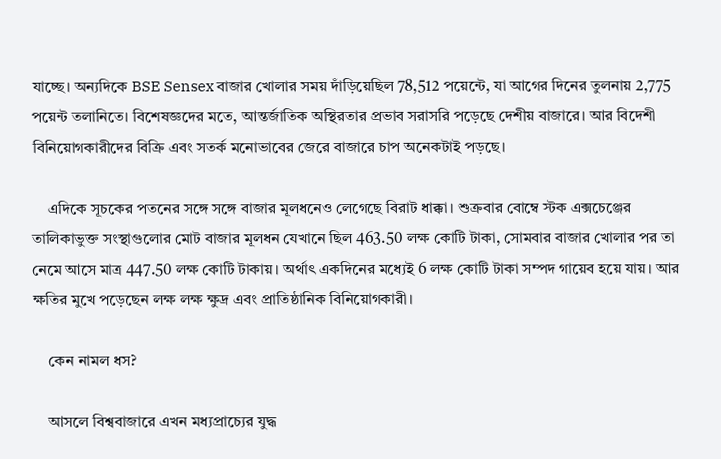যাচ্ছে। অন্যদিকে BSE Sensex বাজার খোলার সময় দাঁড়িয়েছিল 78,512 পয়েন্টে, যা আগের দিনের তুলনায় 2,775 পয়েন্ট তলানিতে। বিশেষজ্ঞদের মতে, আন্তর্জাতিক অস্থিরতার প্রভাব সরাসরি পড়েছে দেশীয় বাজারে। আর বিদেশী বিনিয়োগকারীদের বিক্রি এবং সতর্ক মনোভাবের জেরে বাজারে চাপ অনেকটাই পড়ছে।

    এদিকে সূচকের পতনের সঙ্গে সঙ্গে বাজার মূলধনেও লেগেছে বিরাট ধাক্কা। শুক্রবার বোম্বে স্টক এক্সচেঞ্জের তালিকাভুক্ত সংস্থাগুলোর মোট বাজার মূলধন যেখানে ছিল 463.50 লক্ষ কোটি টাকা, সোমবার বাজার খোলার পর তা নেমে আসে মাত্র 447.50 লক্ষ কোটি টাকায়। অর্থাৎ একদিনের মধ্যেই 6 লক্ষ কোটি টাকা সম্পদ গায়েব হয়ে যায়। আর ক্ষতির মুখে পড়েছেন লক্ষ লক্ষ ক্ষুদ্র এবং প্রাতিষ্ঠানিক বিনিয়োগকারী।

    কেন নামল ধস?

    আসলে বিশ্ববাজারে এখন মধ্যপ্রাচ্যের যুদ্ধ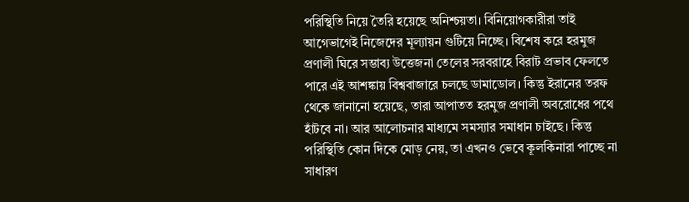পরিস্থিতি নিয়ে তৈরি হয়েছে অনিশ্চয়তা। বিনিয়োগকারীরা তাই আগেভাগেই নিজেদের মূল্যায়ন গুটিয়ে নিচ্ছে। বিশেষ করে হরমুজ প্রণালী ঘিরে সম্ভাব্য উত্তেজনা তেলের সরবরাহে বিরাট প্রভাব ফেলতে পারে এই আশঙ্কায় বিশ্ববাজারে চলছে ডামাডোল। কিন্তু ইরানের তরফ থেকে জানানো হয়েছে, তারা আপাতত হরমুজ প্রণালী অবরোধের পথে হাঁটবে না। আর আলোচনার মাধ্যমে সমস্যার সমাধান চাইছে। কিন্তু পরিস্থিতি কোন দিকে মোড় নেয়, তা এখনও ভেবে কূলকিনারা পাচ্ছে না সাধারণ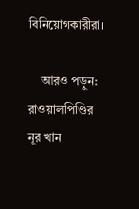বিনিয়োগকারীরা।

    আরও পড়ুন: রাওয়ালপিণ্ডির নূর খান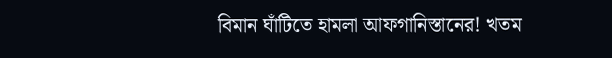বিমান ঘাঁটিতে হামলা আফগানিস্তানের! খতম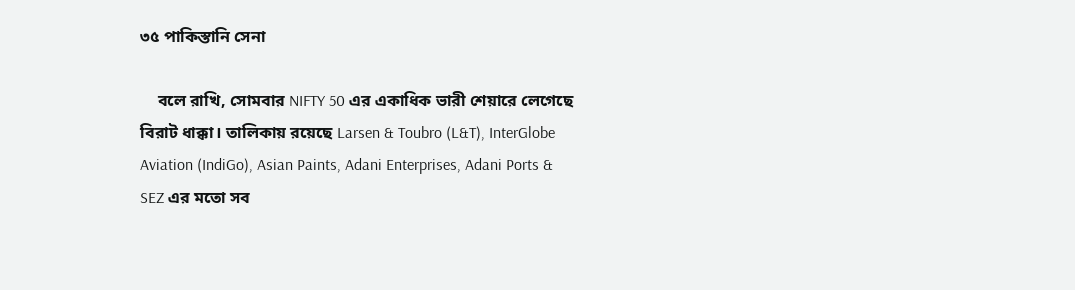৩৫ পাকিস্তানি সেনা

    বলে রাখি, সোমবার NIFTY 50 এর একাধিক ভারী শেয়ারে লেগেছে বিরাট ধাক্কা। তালিকায় রয়েছে Larsen & Toubro (L&T), InterGlobe Aviation (IndiGo), Asian Paints, Adani Enterprises, Adani Ports & SEZ এর মতো সব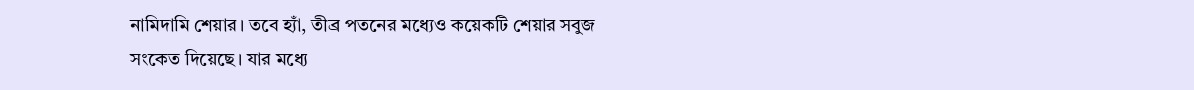নামিদামি শেয়ার। তবে হ্যাঁ, তীব্র পতনের মধ্যেও কয়েকটি শেয়ার সবুজ সংকেত দিয়েছে। যার মধ্যে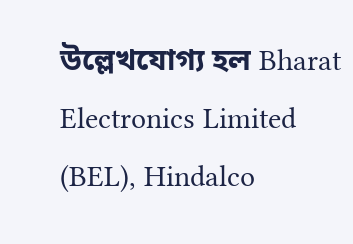উল্লেখযোগ্য হল Bharat Electronics Limited (BEL), Hindalco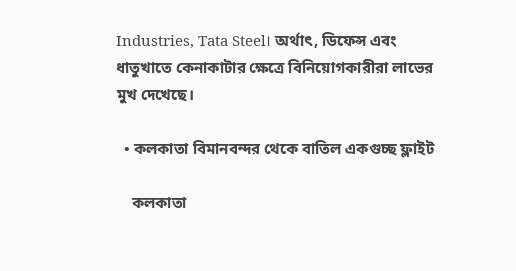Industries, Tata Steel। অর্থাৎ, ডিফেন্স এবং ধাতুখাতে কেনাকাটার ক্ষেত্রে বিনিয়োগকারীরা লাভের মুখ দেখেছে।

  • কলকাতা বিমানবন্দর থেকে বাতিল একগুচ্ছ ফ্লাইট

    কলকাতা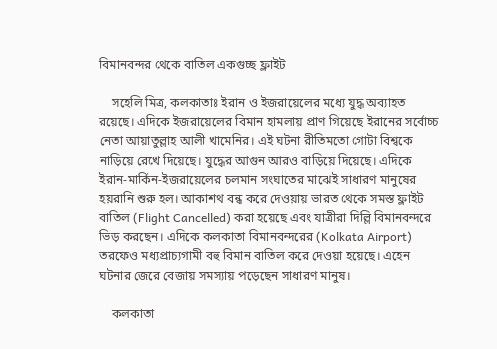বিমানবন্দর থেকে বাতিল একগুচ্ছ ফ্লাইট

    সহেলি মিত্র, কলকাতাঃ ইরান ও ইজরায়েলের মধ্যে যুদ্ধ অব্যাহত রয়েছে। এদিকে ইজরায়েলের বিমান হামলায় প্রাণ গিয়েছে ইরানের সর্বোচ্চ নেতা আয়াতুল্লাহ আলী খামেনির। এই ঘটনা রীতিমতো গোটা বিশ্বকে নাড়িয়ে রেখে দিয়েছে। যুদ্ধের আগুন আরও বাড়িয়ে দিয়েছে। এদিকে ইরান-মার্কিন-ইজরায়েলের চলমান সংঘাতের মাঝেই সাধারণ মানুষের হয়রানি শুরু হল। আকাশথ বন্ধ করে দেওয়ায় ভারত থেকে সমস্ত ফ্লাইট বাতিল (Flight Cancelled) করা হয়েছে এবং যাত্রীরা দিল্লি বিমানবন্দরে ভিড় করছেন। এদিকে কলকাতা বিমানবন্দরের (Kolkata Airport) তরফেও মধ্যপ্রাচ্যগামী বহু বিমান বাতিল করে দেওয়া হয়েছে। এহেন ঘটনার জেরে বেজায় সমস্যায় পড়েছেন সাধারণ মানুষ।

    কলকাতা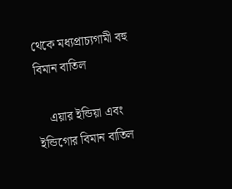থেকে মধ্যপ্রাচ্যগামী বহু বিমান বাতিল

    এয়ার ইন্ডিয়া এবং ইন্ডিগোর বিমান বাতিল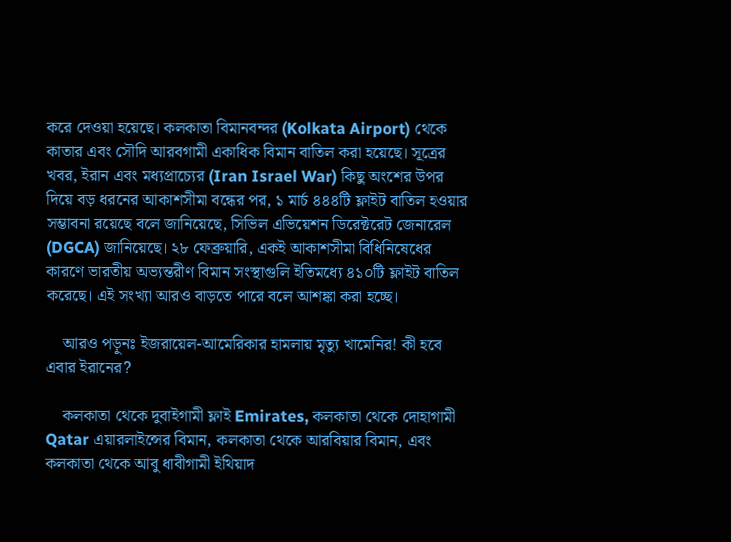করে দেওয়া হয়েছে। কলকাতা বিমানবন্দর (Kolkata Airport) থেকে কাতার এবং সৌদি আরবগামী একাধিক বিমান বাতিল করা হয়েছে। সূত্রের খবর, ইরান এবং মধ্যপ্রাচ্যের (Iran Israel War) কিছু অংশের উপর দিয়ে বড় ধরনের আকাশসীমা বন্ধের পর, ১ মার্চ ৪৪৪টি ফ্লাইট বাতিল হওয়ার সম্ভাবনা রয়েছে বলে জানিয়েছে, সিভিল এভিয়েশন ডিরেক্টরেট জেনারেল (DGCA) জানিয়েছে। ২৮ ফেব্রুয়ারি, একই আকাশসীমা বিধিনিষেধের কারণে ভারতীয় অভ্যন্তরীণ বিমান সংস্থাগুলি ইতিমধ্যে ৪১০টি ফ্লাইট বাতিল করেছে। এই সংখ্যা আরও বাড়তে পারে বলে আশঙ্কা করা হচ্ছে।

    আরও পড়ুনঃ ইজরায়েল-আমেরিকার হামলায় মৃত্যু খামেনির! কী হবে এবার ইরানের?

    কলকাতা থেকে দুবাইগামী ফ্লাই Emirates, কলকাতা থেকে দোহাগামী Qatar এয়ারলাইন্সের বিমান, কলকাতা থেকে আরবিয়ার বিমান, এবং কলকাতা থেকে আবু ধাবীগামী ইথিয়াদ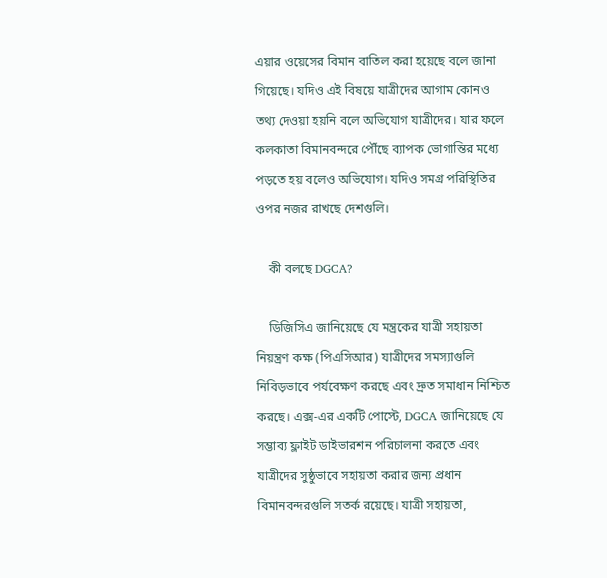এয়ার ওয়েসের বিমান বাতিল করা হয়েছে বলে জানা গিয়েছে। যদিও এই বিষয়ে যাত্রীদের আগাম কোনও তথ্য দেওয়া হয়নি বলে অভিযোগ যাত্রীদের। যার ফলে কলকাতা বিমানবন্দরে পৌঁছে ব্যাপক ভোগান্তির মধ্যে পড়তে হয় বলেও অভিযোগ। যদিও সমগ্র পরিস্থিতির ওপর নজর রাখছে দেশগুলি।

    কী বলছে DGCA?

    ডিজিসিএ জানিয়েছে যে মন্ত্রকের যাত্রী সহায়তা নিয়ন্ত্রণ কক্ষ (পিএসিআর) যাত্রীদের সমস্যাগুলি নিবিড়ভাবে পর্যবেক্ষণ করছে এবং দ্রুত সমাধান নিশ্চিত করছে। এক্স-এর একটি পোস্টে, DGCA জানিয়েছে যে সম্ভাব্য ফ্লাইট ডাইভারশন পরিচালনা করতে এবং যাত্রীদের সুষ্ঠুভাবে সহায়তা করার জন্য প্রধান বিমানবন্দরগুলি সতর্ক রয়েছে। যাত্রী সহায়তা,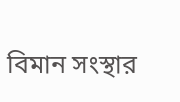বিমান সংস্থার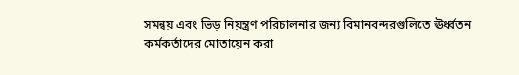সমন্বয় এবং ভিড় নিয়ন্ত্রণ পরিচালনার জন্য বিমানবন্দরগুলিতে ঊর্ধ্বতন কর্মকর্তাদের মোতায়েন করা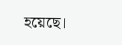হয়েছে।